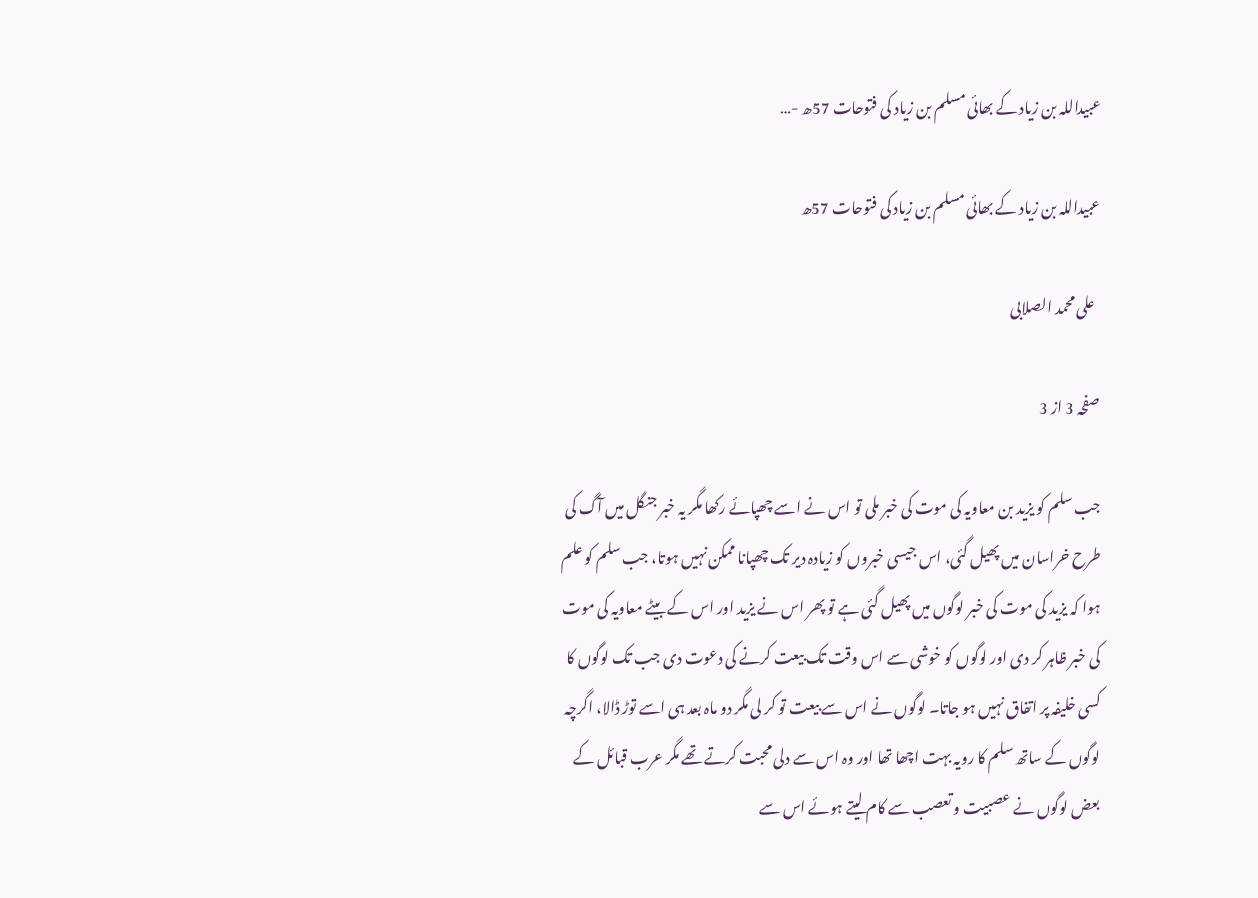عبیداللہ بن زیاد کے بھائی مسلم بن زیاد کی فتوحات 57ھ -…

عبیداللہ بن زیاد کے بھائی مسلم بن زیاد کی فتوحات 57ھ

  علی محمد الصلابی

صفحہ 3 از 3

جب سلم کو یزید بن معاویہ کی موت کی خبر ملی تو اس نے اسے چھپائے رکھا مگر یہ خبر جنگل میں آگ کی طرح خراسان میں پھیل گئی، اس جیسی خبروں کو زیادہ دیر تک چھپانا ممکن نہیں ہوتا، جب سلم کو علم ہوا کہ یزید کی موت کی خبر لوگوں میں پھیل گئی ہے تو پھر اس نے یزید اور اس کے بیٹے معاویہ کی موت کی خبر ظاہر کر دی اور لوگوں کو خوشی سے اس وقت تک بیعت کرنے کی دعوت دی جب تک لوگوں کا کسی خلیفہ پر اتفاق نہیں ہو جاتا۔ لوگوں نے اس سے بیعت تو کر لی مگر دو ماہ بعد ہی اسے توڑ ڈالا، اگرچہ لوگوں کے ساتھ سلم کا رویہ بہت اچھا تھا اور وہ اس سے دلی محبت کرتے تھے مگر عرب قبائل کے بعض لوگوں نے عصبیت و تعصب سے کام لیتے ہوئے اس سے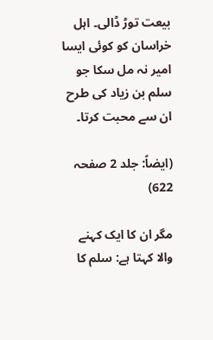بیعت توڑ ڈالی۔ اہل خراسان کو کوئی ایسا امیر نہ مل سکا جو سلم بن زیاد کی طرح ان سے محبت کرتا۔

(ایضاً: جلد 2 صفحہ 622)

مگر ان کا ایک کہنے والا کہتا ہے: سلم کا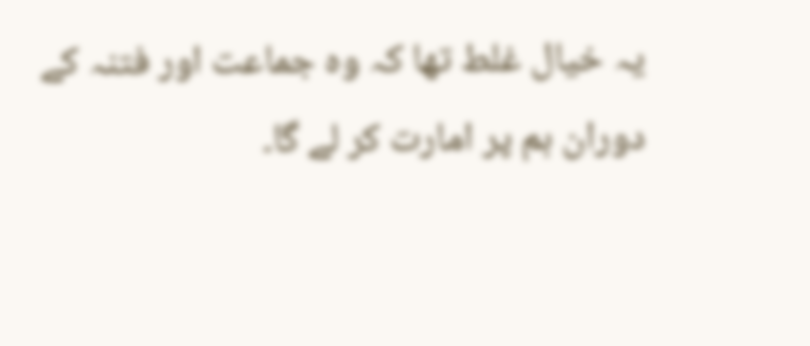یہ خیال غلط تھا کہ وہ جماعت اور فتنہ کے دوران ہم پر امارت کر لے گا۔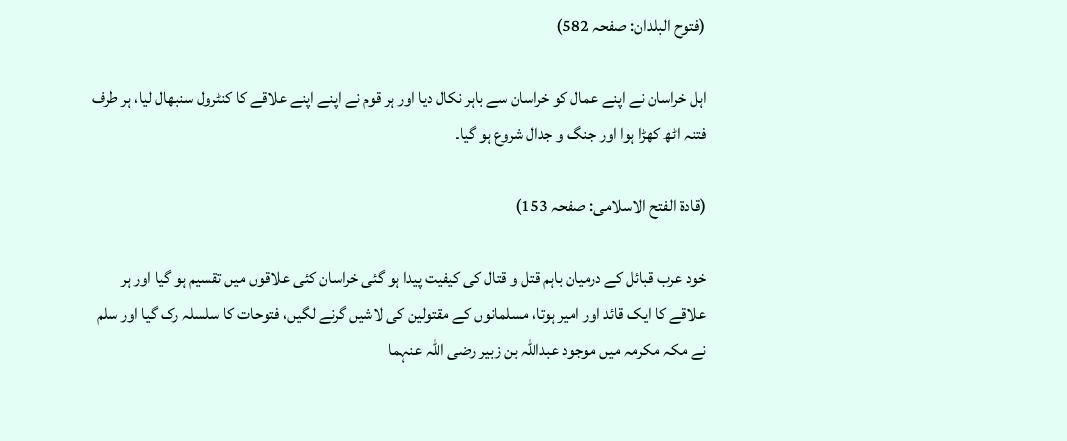(فتوح البلدان: صفحہ 582)

اہل خراسان نے اپنے عمال کو خراسان سے باہر نکال دیا اور ہر قوم نے اپنے اپنے علاقے کا کنٹرول سنبھال لیا، ہر طرف فتنہ اٹھ کھڑا ہوا اور جنگ و جدال شروع ہو گیا۔

(قادۃ الفتح الاسلامی: صفحہ 153)

خود عرب قبائل کے درمیان باہم قتل و قتال کی کیفیت پیدا ہو گئی خراسان کئی علاقوں میں تقسیم ہو گیا اور ہر علاقے کا ایک قائد اور امیر ہوتا، مسلمانوں کے مقتولین کی لاشیں گرنے لگیں، فتوحات کا سلسلہ رک گیا اور سلم نے مکہ مکرمہ میں موجود عبداللہ بن زبیر رضی اللہ عنہما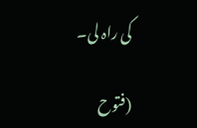کی راہ لی۔

(فتوح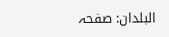البلدان: صفحہ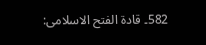582۔ قادۃ الفتح الاسلامی: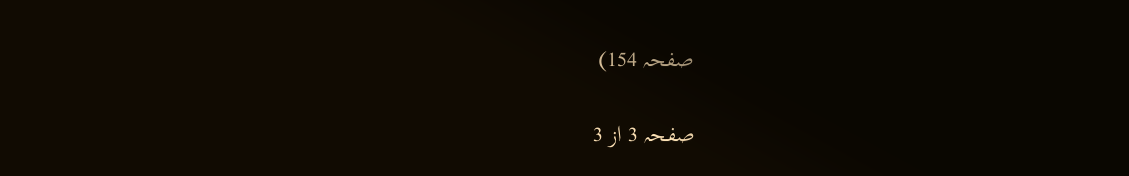صفحہ 154)


صفحہ 3 از 3